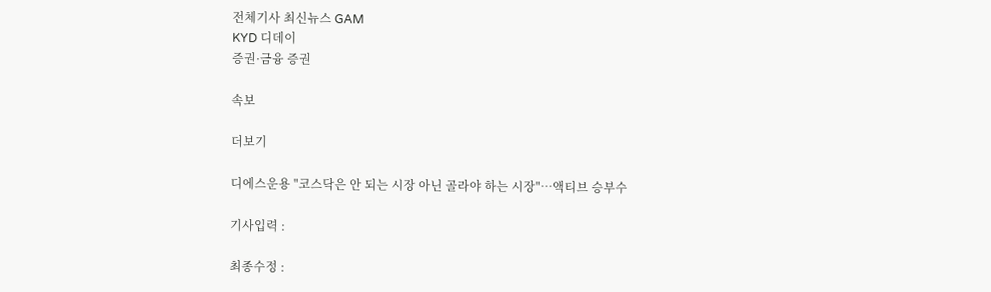전체기사 최신뉴스 GAM
KYD 디데이
증권·금융 증권

속보

더보기

디에스운용 "코스닥은 안 되는 시장 아닌 골라야 하는 시장"…액티브 승부수

기사입력 :

최종수정 :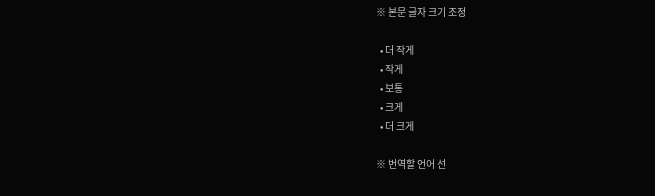※ 본문 글자 크기 조정

  • 더 작게
  • 작게
  • 보통
  • 크게
  • 더 크게

※ 번역할 언어 선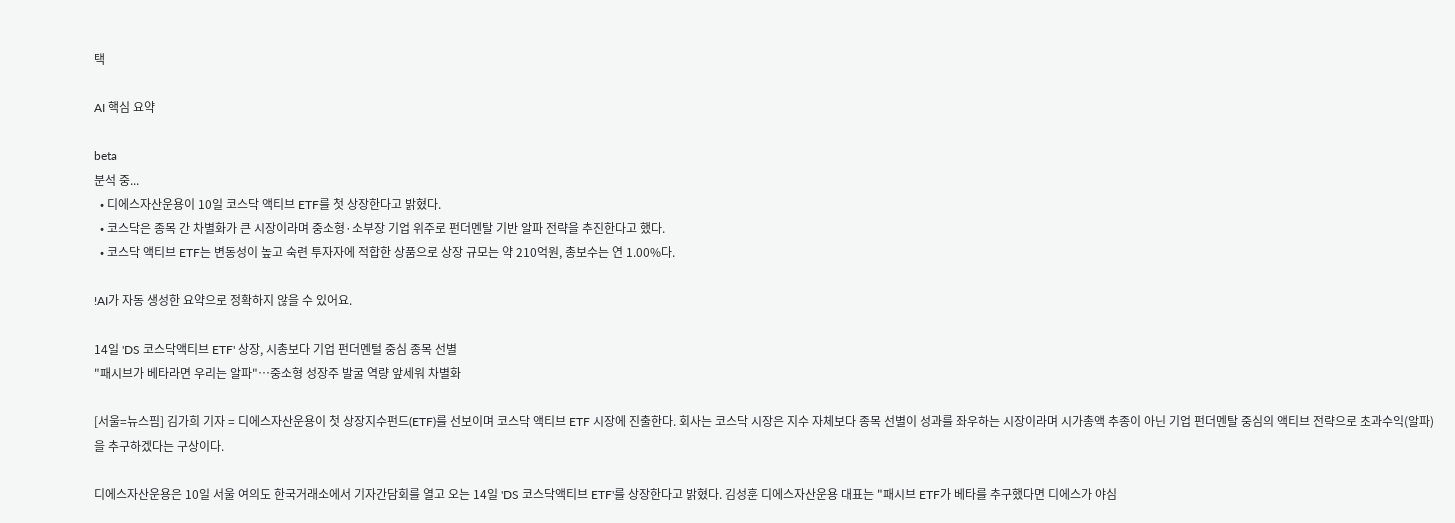택

AI 핵심 요약

beta
분석 중...
  • 디에스자산운용이 10일 코스닥 액티브 ETF를 첫 상장한다고 밝혔다.
  • 코스닥은 종목 간 차별화가 큰 시장이라며 중소형·소부장 기업 위주로 펀더멘탈 기반 알파 전략을 추진한다고 했다.
  • 코스닥 액티브 ETF는 변동성이 높고 숙련 투자자에 적합한 상품으로 상장 규모는 약 210억원, 총보수는 연 1.00%다.

!AI가 자동 생성한 요약으로 정확하지 않을 수 있어요.

14일 'DS 코스닥액티브 ETF' 상장, 시총보다 기업 펀더멘털 중심 종목 선별
"패시브가 베타라면 우리는 알파"…중소형 성장주 발굴 역량 앞세워 차별화

[서울=뉴스핌] 김가희 기자 = 디에스자산운용이 첫 상장지수펀드(ETF)를 선보이며 코스닥 액티브 ETF 시장에 진출한다. 회사는 코스닥 시장은 지수 자체보다 종목 선별이 성과를 좌우하는 시장이라며 시가총액 추종이 아닌 기업 펀더멘탈 중심의 액티브 전략으로 초과수익(알파)을 추구하겠다는 구상이다.

디에스자산운용은 10일 서울 여의도 한국거래소에서 기자간담회를 열고 오는 14일 'DS 코스닥액티브 ETF'를 상장한다고 밝혔다. 김성훈 디에스자산운용 대표는 "패시브 ETF가 베타를 추구했다면 디에스가 야심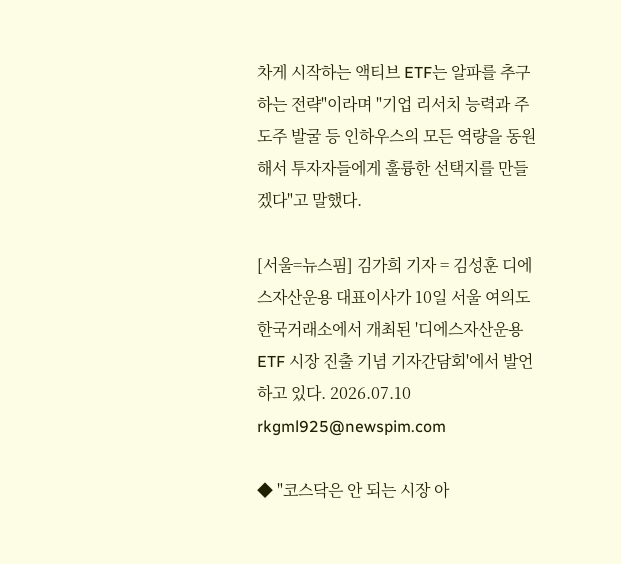차게 시작하는 액티브 ETF는 알파를 추구하는 전략"이라며 "기업 리서치 능력과 주도주 발굴 등 인하우스의 모든 역량을 동원해서 투자자들에게 훌륭한 선택지를 만들겠다"고 말했다.

[서울=뉴스핌] 김가희 기자 = 김성훈 디에스자산운용 대표이사가 10일 서울 여의도 한국거래소에서 개최된 '디에스자산운용 ETF 시장 진출 기념 기자간담회'에서 발언하고 있다. 2026.07.10 rkgml925@newspim.com

◆ "코스닥은 안 되는 시장 아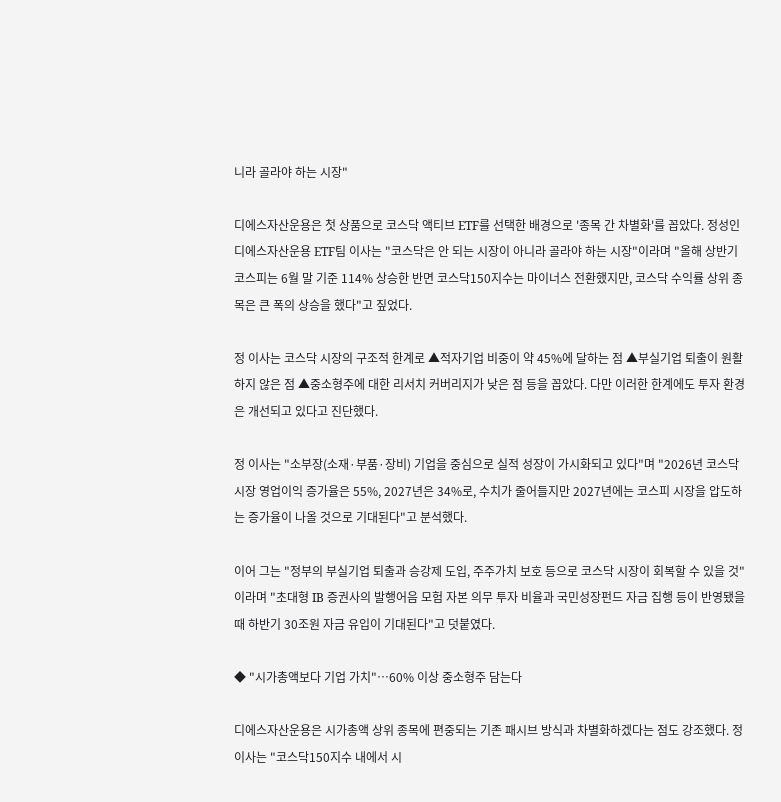니라 골라야 하는 시장"

디에스자산운용은 첫 상품으로 코스닥 액티브 ETF를 선택한 배경으로 '종목 간 차별화'를 꼽았다. 정성인 디에스자산운용 ETF팀 이사는 "코스닥은 안 되는 시장이 아니라 골라야 하는 시장"이라며 "올해 상반기 코스피는 6월 말 기준 114% 상승한 반면 코스닥150지수는 마이너스 전환했지만, 코스닥 수익률 상위 종목은 큰 폭의 상승을 했다"고 짚었다.

정 이사는 코스닥 시장의 구조적 한계로 ▲적자기업 비중이 약 45%에 달하는 점 ▲부실기업 퇴출이 원활하지 않은 점 ▲중소형주에 대한 리서치 커버리지가 낮은 점 등을 꼽았다. 다만 이러한 한계에도 투자 환경은 개선되고 있다고 진단했다.

정 이사는 "소부장(소재·부품·장비) 기업을 중심으로 실적 성장이 가시화되고 있다"며 "2026년 코스닥 시장 영업이익 증가율은 55%, 2027년은 34%로, 수치가 줄어들지만 2027년에는 코스피 시장을 압도하는 증가율이 나올 것으로 기대된다"고 분석했다.

이어 그는 "정부의 부실기업 퇴출과 승강제 도입, 주주가치 보호 등으로 코스닥 시장이 회복할 수 있을 것"이라며 "초대형 IB 증권사의 발행어음 모험 자본 의무 투자 비율과 국민성장펀드 자금 집행 등이 반영됐을 때 하반기 30조원 자금 유입이 기대된다"고 덧붙였다.

◆ "시가총액보다 기업 가치"…60% 이상 중소형주 담는다

디에스자산운용은 시가총액 상위 종목에 편중되는 기존 패시브 방식과 차별화하겠다는 점도 강조했다. 정 이사는 "코스닥150지수 내에서 시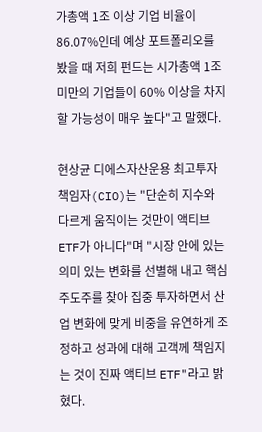가총액 1조 이상 기업 비율이 86.07%인데 예상 포트폴리오를 봤을 때 저희 펀드는 시가총액 1조 미만의 기업들이 60% 이상을 차지할 가능성이 매우 높다"고 말했다.

현상균 디에스자산운용 최고투자책임자(CIO)는 "단순히 지수와 다르게 움직이는 것만이 액티브 ETF가 아니다"며 "시장 안에 있는 의미 있는 변화를 선별해 내고 핵심 주도주를 찾아 집중 투자하면서 산업 변화에 맞게 비중을 유연하게 조정하고 성과에 대해 고객께 책임지는 것이 진짜 액티브 ETF"라고 밝혔다.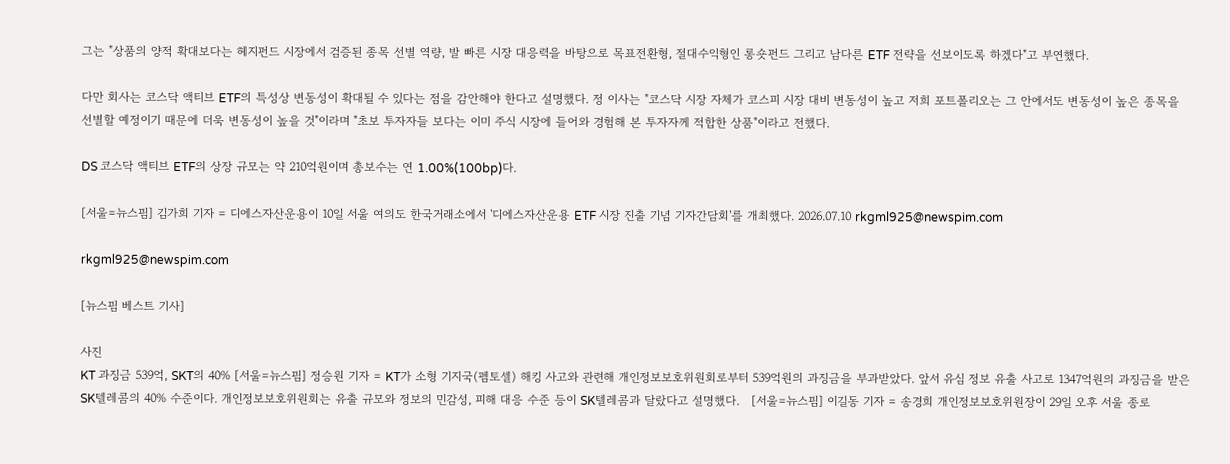그는 "상품의 양적 확대보다는 헤지펀드 시장에서 검증된 종목 선별 역량, 발 빠른 시장 대응력을 바탕으로 목표전환형, 절대수익형인 롱숏펀드 그리고 남다른 ETF 전략을 선보이도록 하겠다"고 부연했다.

다만 회사는 코스닥 액티브 ETF의 특성상 변동성이 확대될 수 있다는 점을 감안해야 한다고 설명했다. 정 이사는 "코스닥 시장 자체가 코스피 시장 대비 변동성이 높고 저희 포트폴리오는 그 안에서도 변동성이 높은 종목을 선별할 예정이기 때문에 더욱 변동성이 높을 것"이라며 "초보 투자자들 보다는 이미 주식 시장에 들어와 경험해 본 투자자께 적합한 상품"이라고 전했다.

DS 코스닥 액티브 ETF의 상장 규모는 약 210억원이며 총보수는 연 1.00%(100bp)다.

[서울=뉴스핌] 김가희 기자 = 디에스자산운용이 10일 서울 여의도 한국거래소에서 '디에스자산운용 ETF 시장 진출 기념 기자간담회'를 개최했다. 2026.07.10 rkgml925@newspim.com

rkgml925@newspim.com

[뉴스핌 베스트 기사]

사진
KT 과징금 539억, SKT의 40% [서울=뉴스핌] 정승원 기자 = KT가 소형 기지국(펨토셀) 해킹 사고와 관련해 개인정보보호위원회로부터 539억원의 과징금을 부과받았다. 앞서 유심 정보 유출 사고로 1347억원의 과징금을 받은 SK텔레콤의 40% 수준이다. 개인정보보호위원회는 유출 규모와 정보의 민감성, 피해 대응 수준 등이 SK텔레콤과 달랐다고 설명했다.   [서울=뉴스핌] 이길동 기자 = 송경희 개인정보보호위원장이 29일 오후 서울 종로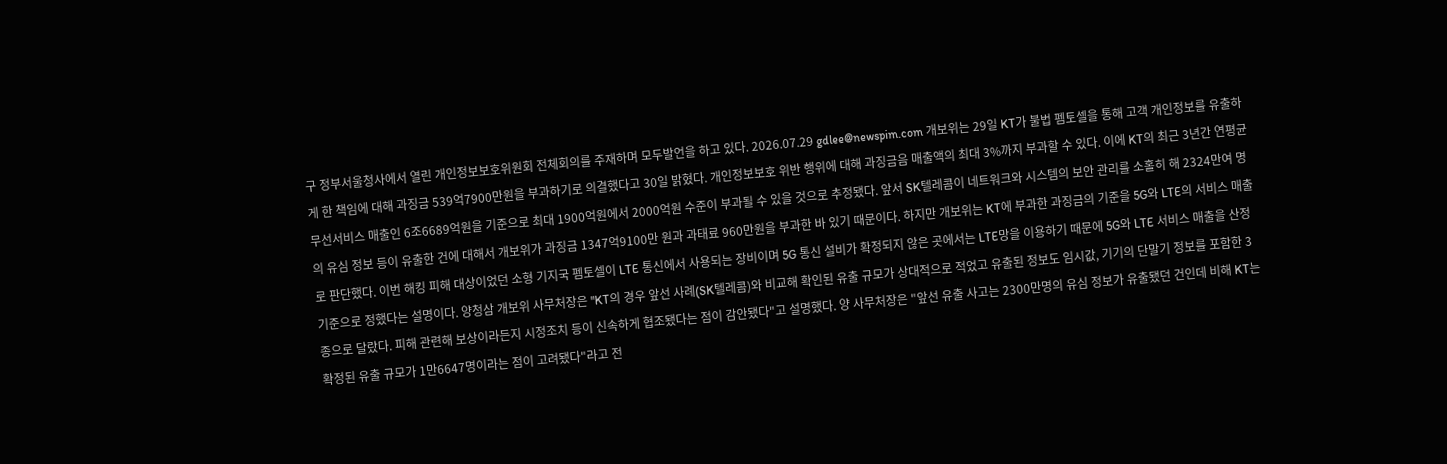구 정부서울청사에서 열린 개인정보보호위원회 전체회의를 주재하며 모두발언을 하고 있다. 2026.07.29 gdlee@newspim.com 개보위는 29일 KT가 불법 펨토셀을 통해 고객 개인정보를 유출하게 한 책임에 대해 과징금 539억7900만원을 부과하기로 의결했다고 30일 밝혔다. 개인정보보호 위반 행위에 대해 과징금음 매출액의 최대 3%까지 부과할 수 있다. 이에 KT의 최근 3년간 연평균 무선서비스 매출인 6조6689억원을 기준으로 최대 1900억원에서 2000억원 수준이 부과될 수 있을 것으로 추정됐다. 앞서 SK텔레콤이 네트워크와 시스템의 보안 관리를 소홀히 해 2324만여 명의 유심 정보 등이 유출한 건에 대해서 개보위가 과징금 1347억9100만 원과 과태료 960만원을 부과한 바 있기 때문이다. 하지만 개보위는 KT에 부과한 과징금의 기준을 5G와 LTE의 서비스 매출로 판단했다. 이번 해킹 피해 대상이었던 소형 기지국 펨토셀이 LTE 통신에서 사용되는 장비이며 5G 통신 설비가 확정되지 않은 곳에서는 LTE망을 이용하기 때문에 5G와 LTE 서비스 매출을 산정 기준으로 정했다는 설명이다. 양청삼 개보위 사무처장은 "KT의 경우 앞선 사례(SK텔레콤)와 비교해 확인된 유출 규모가 상대적으로 적었고 유출된 정보도 임시값, 기기의 단말기 정보를 포함한 3종으로 달랐다. 피해 관련해 보상이라든지 시정조치 등이 신속하게 협조됐다는 점이 감안됐다"고 설명했다. 양 사무처장은 "앞선 유출 사고는 2300만명의 유심 정보가 유출됐던 건인데 비해 KT는 확정된 유출 규모가 1만6647명이라는 점이 고려됐다"라고 전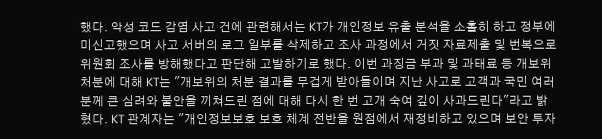했다. 악성 코드 감염 사고 건에 관련해서는 KT가 개인정보 유출 분석을 소홀히 하고 정부에 미신고했으며 사고 서버의 로그 일부를 삭제하고 조사 과정에서 거짓 자료제출 및 번복으로 위원회 조사를 방해했다고 판단해 고발하기로 했다. 이번 과징금 부과 및 과태료 등 개보위 처분에 대해 KT는 "개보위의 처분 결과를 무겁게 받아들이며 지난 사고로 고객과 국민 여러분께 큰 심려와 불안을 끼쳐드린 점에 대해 다시 한 번 고개 숙여 깊이 사과드린다"라고 밝혔다. KT 관계자는 "개인정보보호 보호 체계 전반을 원점에서 재정비하고 있으며 보안 투자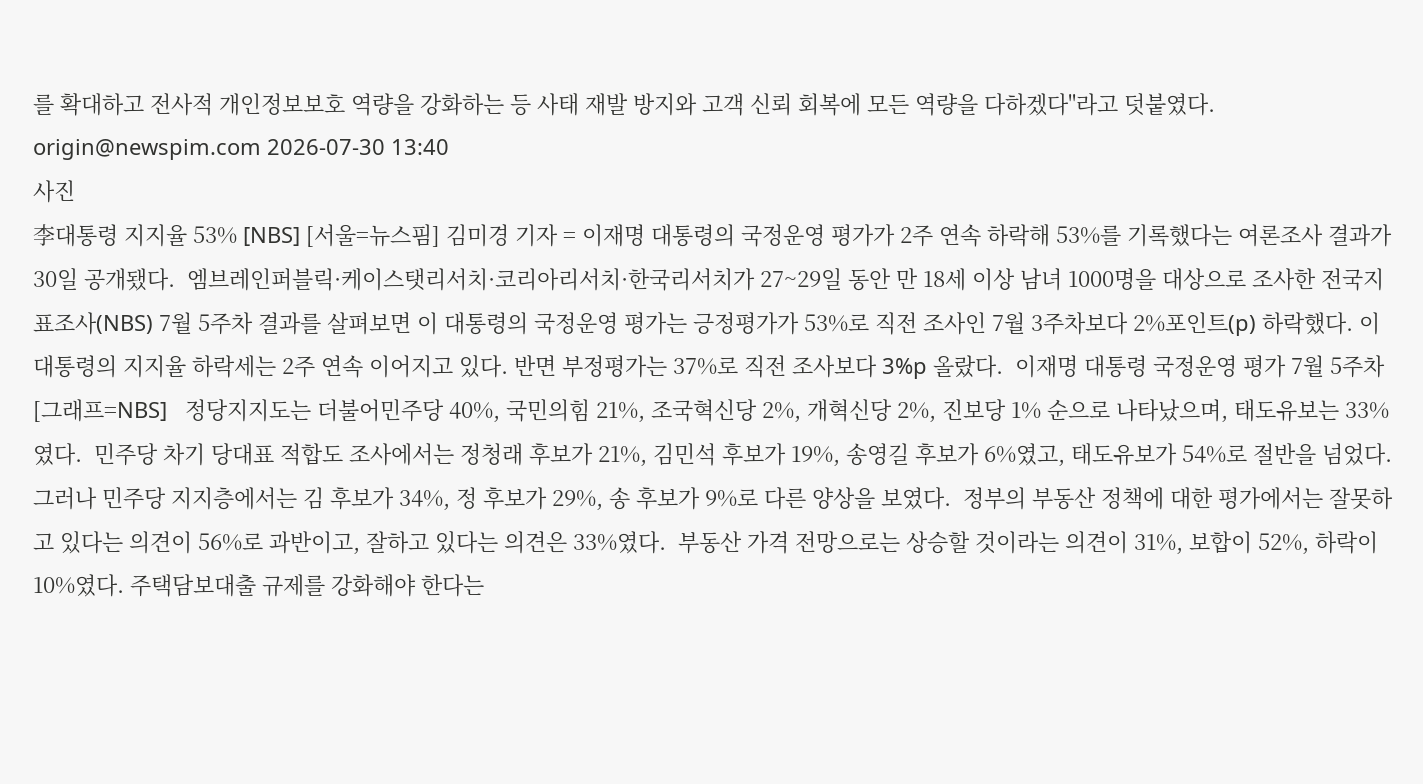를 확대하고 전사적 개인정보보호 역량을 강화하는 등 사태 재발 방지와 고객 신뢰 회복에 모든 역량을 다하겠다"라고 덧붙였다.  origin@newspim.com 2026-07-30 13:40
사진
李대통령 지지율 53% [NBS] [서울=뉴스핌] 김미경 기자 = 이재명 대통령의 국정운영 평가가 2주 연속 하락해 53%를 기록했다는 여론조사 결과가 30일 공개됐다.  엠브레인퍼블릭·케이스탯리서치·코리아리서치·한국리서치가 27~29일 동안 만 18세 이상 남녀 1000명을 대상으로 조사한 전국지표조사(NBS) 7월 5주차 결과를 살펴보면 이 대통령의 국정운영 평가는 긍정평가가 53%로 직전 조사인 7월 3주차보다 2%포인트(p) 하락했다. 이 대통령의 지지율 하락세는 2주 연속 이어지고 있다. 반면 부정평가는 37%로 직전 조사보다 3%p 올랐다.  이재명 대통령 국정운영 평가 7월 5주차 [그래프=NBS]   정당지지도는 더불어민주당 40%, 국민의힘 21%, 조국혁신당 2%, 개혁신당 2%, 진보당 1% 순으로 나타났으며, 태도유보는 33%였다.  민주당 차기 당대표 적합도 조사에서는 정청래 후보가 21%, 김민석 후보가 19%, 송영길 후보가 6%였고, 태도유보가 54%로 절반을 넘었다. 그러나 민주당 지지층에서는 김 후보가 34%, 정 후보가 29%, 송 후보가 9%로 다른 양상을 보였다.  정부의 부동산 정책에 대한 평가에서는 잘못하고 있다는 의견이 56%로 과반이고, 잘하고 있다는 의견은 33%였다.  부동산 가격 전망으로는 상승할 것이라는 의견이 31%, 보합이 52%, 하락이 10%였다. 주택담보대출 규제를 강화해야 한다는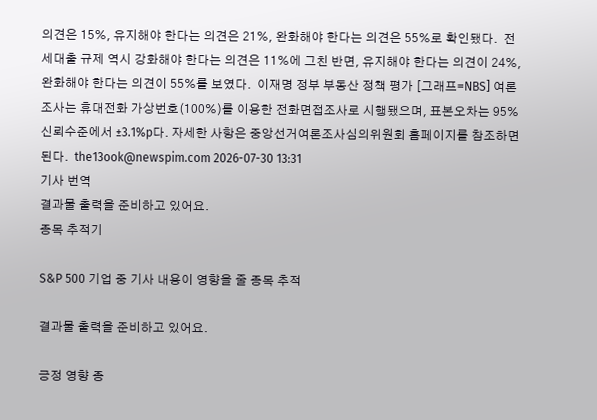의견은 15%, 유지해야 한다는 의견은 21%, 완화해야 한다는 의견은 55%로 확인됐다.  전세대출 규제 역시 강화해야 한다는 의견은 11%에 그친 반면, 유지해야 한다는 의견이 24%, 완화해야 한다는 의견이 55%를 보였다.  이재명 정부 부동산 정책 평가 [그래프=NBS] 여론조사는 휴대전화 가상번호(100%)를 이용한 전화면접조사로 시행됐으며, 표본오차는 95% 신뢰수준에서 ±3.1%p다. 자세한 사항은 중앙선거여론조사심의위원회 홈페이지를 참조하면 된다.  the13ook@newspim.com 2026-07-30 13:31
기사 번역
결과물 출력을 준비하고 있어요.
종목 추적기

S&P 500 기업 중 기사 내용이 영향을 줄 종목 추적

결과물 출력을 준비하고 있어요.

긍정 영향 종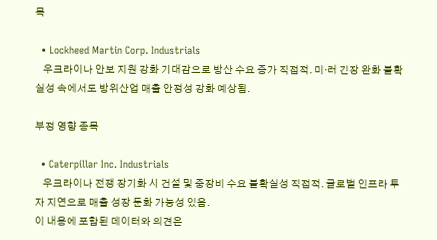목

  • Lockheed Martin Corp. Industrials
    우크라이나 안보 지원 강화 기대감으로 방산 수요 증가 직접적. 미·러 긴장 완화 불확실성 속에서도 방위산업 매출 안정성 강화 예상됨.

부정 영향 종목

  • Caterpillar Inc. Industrials
    우크라이나 전쟁 장기화 시 건설 및 중장비 수요 불확실성 직접적. 글로벌 인프라 투자 지연으로 매출 성장 둔화 가능성 있음.
이 내용에 포함된 데이터와 의견은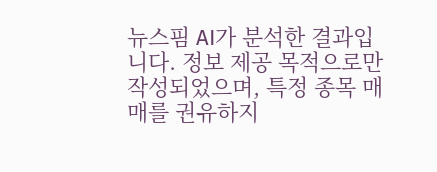뉴스핌 AI가 분석한 결과입니다. 정보 제공 목적으로만 작성되었으며, 특정 종목 매매를 권유하지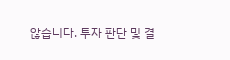않습니다. 투자 판단 및 결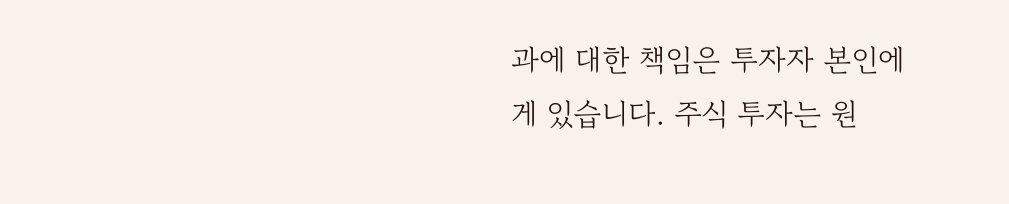과에 대한 책임은 투자자 본인에게 있습니다. 주식 투자는 원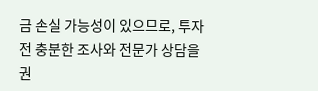금 손실 가능성이 있으므로, 투자 전 충분한 조사와 전문가 상담을 권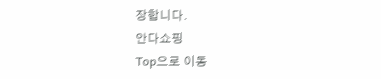장합니다.
안다쇼핑
Top으로 이동